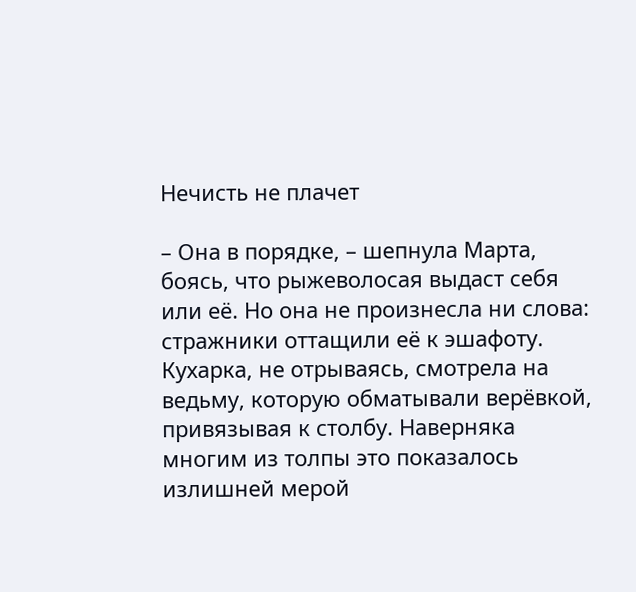Нечисть не плачет

– Она в порядке, – шепнула Марта, боясь, что рыжеволосая выдаст себя или её. Но она не произнесла ни слова: стражники оттащили её к эшафоту. Кухарка, не отрываясь, смотрела на ведьму, которую обматывали верёвкой, привязывая к столбу. Наверняка многим из толпы это показалось излишней мерой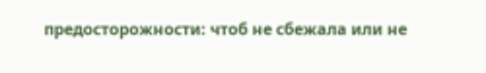предосторожности: чтоб не сбежала или не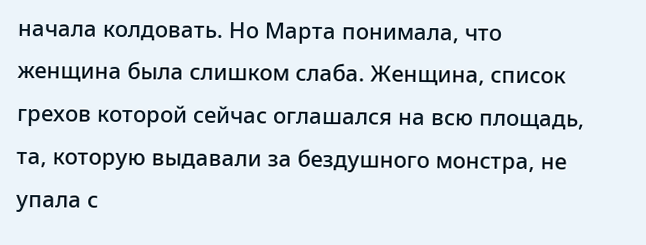начала колдовать. Но Марта понимала, что женщина была слишком слаба. Женщина, список грехов которой сейчас оглашался на всю площадь, та, которую выдавали за бездушного монстра, не упала с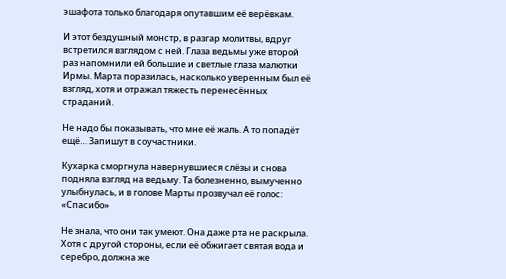эшафота только благодаря опутавшим её верёвкам.

И этот бездушный монстр, в разгар молитвы, вдруг встретился взглядом с ней. Глаза ведьмы уже второй раз напомнили ей большие и светлые глаза малютки Ирмы. Марта поразилась, насколько уверенным был её взгляд, хотя и отражал тяжесть перенесённых страданий.

Не надо бы показывать, что мне её жаль. А то попадёт ещё… Запишут в соучастники.

Кухарка сморгнула навернувшиеся слёзы и снова подняла взгляд на ведьму. Та болезненно, вымученно улыбнулась, и в голове Марты прозвучал её голос: «Спасибо»

Не знала, что они так умеют. Она даже рта не раскрыла. Хотя с другой стороны, если её обжигает святая вода и серебро, должна же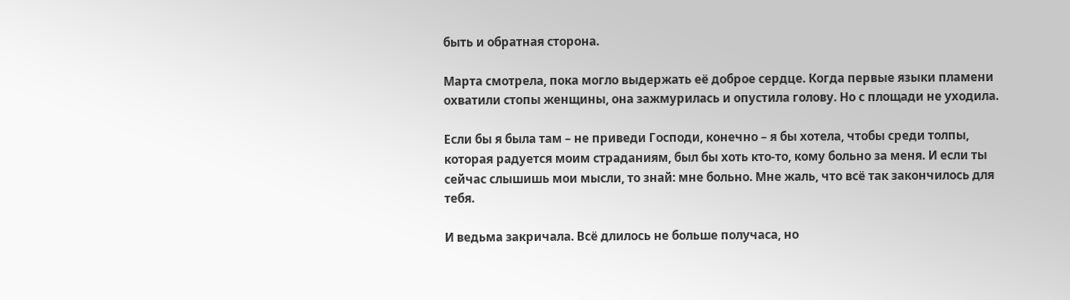быть и обратная сторона.

Марта смотрела, пока могло выдержать её доброе сердце. Когда первые языки пламени охватили стопы женщины, она зажмурилась и опустила голову. Но с площади не уходила.

Если бы я была там – не приведи Господи, конечно – я бы хотела, чтобы среди толпы, которая радуется моим страданиям, был бы хоть кто-то, кому больно за меня. И если ты сейчас слышишь мои мысли, то знай: мне больно. Мне жаль, что всё так закончилось для тебя.

И ведьма закричала. Всё длилось не больше получаса, но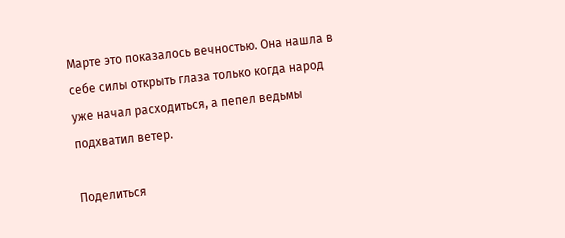Марте это показалось вечностью. Она нашла в себе силы открыть глаза только когда народ уже начал расходиться, а пепел ведьмы подхватил ветер.

Поделиться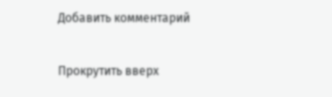Добавить комментарий

Прокрутить вверх